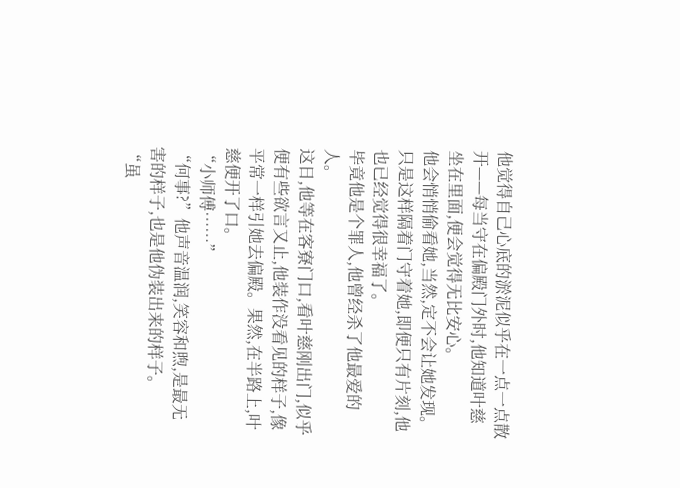他觉得自己心底的淤泥似乎在一点一点散开——每当守在偏殿门外时,他知道叶慈坐在里面,便会觉得无比安心。
他会悄悄偷看她,当然,定不会让她发现。只是这样隔着门守着她,即便只有片刻,他也已经觉得很幸福了。
毕竟他是个罪人,他曾经杀了他最爱的人。
这日,他等在客寮门口,看叶慈刚出门,似乎便有些欲言又止,他装作没看见的样子,像平常一样引她去偏殿。果然,在半路上,叶慈便开了口。
“小师傅……”
“何事?”他声音温润,笑容和煦,是最无害的样子,也是他伪装出来的样子。
“虽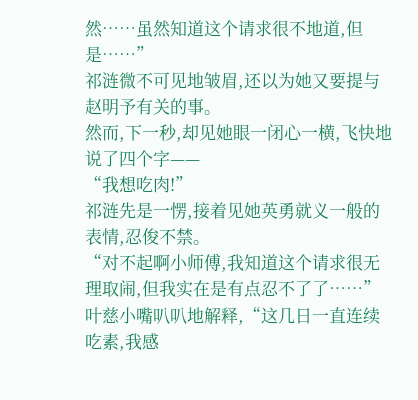然……虽然知道这个请求很不地道,但是……”
祁涟微不可见地皱眉,还以为她又要提与赵明予有关的事。
然而,下一秒,却见她眼一闭心一横,飞快地说了四个字——
“我想吃肉!”
祁涟先是一愣,接着见她英勇就义一般的表情,忍俊不禁。
“对不起啊小师傅,我知道这个请求很无理取闹,但我实在是有点忍不了了……”叶慈小嘴叭叭地解释,“这几日一直连续吃素,我感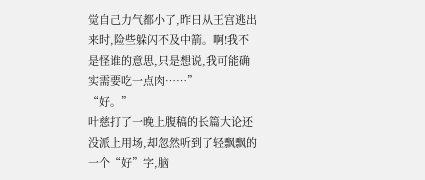觉自己力气都小了,昨日从王宫逃出来时,险些躲闪不及中箭。啊!我不是怪谁的意思,只是想说,我可能确实需要吃一点肉……”
“好。”
叶慈打了一晚上腹稿的长篇大论还没派上用场,却忽然听到了轻飘飘的一个“好”字,脑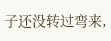子还没转过弯来,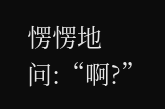愣愣地问:“啊?”